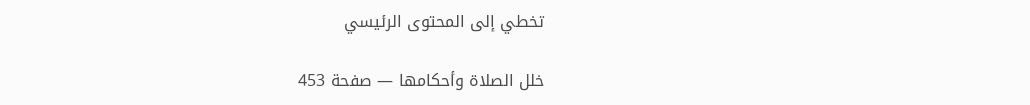تخطي إلى المحتوى الرئيسي

خلل الصلاة وأحكامها — صفحة 453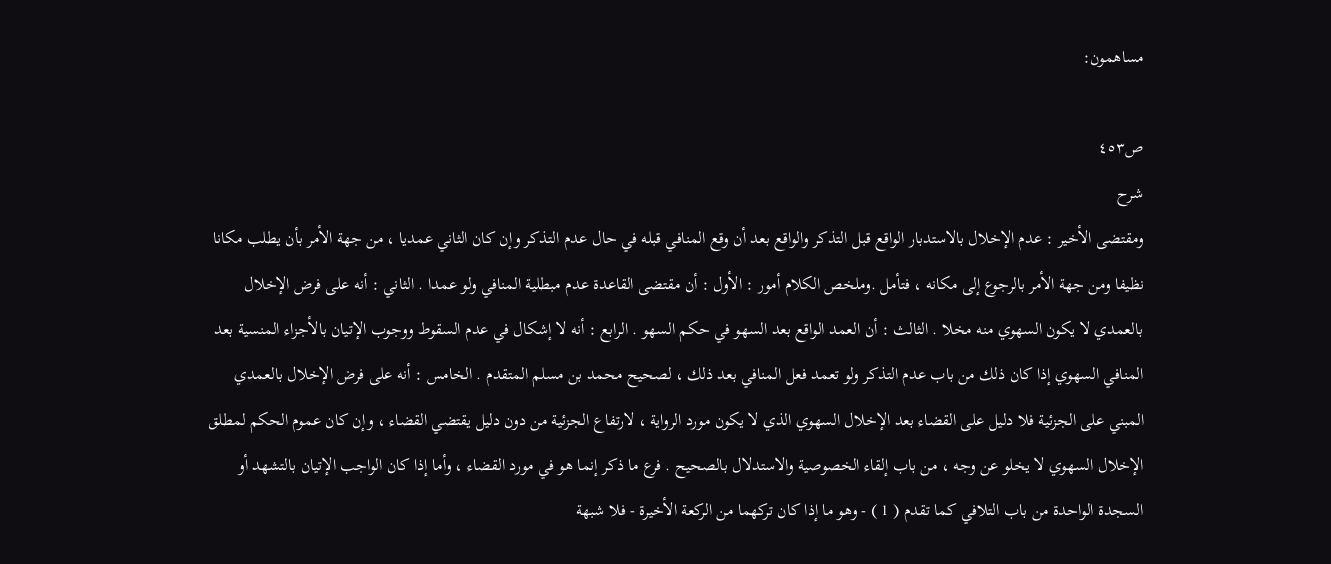مساهمون:

ص٤٥٣
شرح
ومقتضى الأخير : عدم الإخلال بالاستدبار الواقع قبل التذكر والواقع بعد أن وقع المنافي قبله في حال عدم التذكر وإن كان الثاني عمديا ، من جهة الأمر بأن يطلب مكانا نظيفا ومن جهة الأمر بالرجوع إلى مكانه ، فتأمل .وملخص الكلام أمور : الأول : أن مقتضى القاعدة عدم مبطلية المنافي ولو عمدا . الثاني : أنه على فرض الإخلال بالعمدي لا يكون السهوي منه مخلا . الثالث : أن العمد الواقع بعد السهو في حكم السهو . الرابع : أنه لا إشكال في عدم السقوط ووجوب الإتيان بالأجزاء المنسية بعد المنافي السهوي إذا كان ذلك من باب عدم التذكر ولو تعمد فعل المنافي بعد ذلك ، لصحيح محمد بن مسلم المتقدم . الخامس : أنه على فرض الإخلال بالعمدي المبني على الجزئية فلا دليل على القضاء بعد الإخلال السهوي الذي لا يكون مورد الرواية ، لارتفاع الجزئية من دون دليل يقتضي القضاء ، وإن كان عموم الحكم لمطلق الإخلال السهوي لا يخلو عن وجه ، من باب إلقاء الخصوصية والاستدلال بالصحيح . فرع ما ذكر إنما هو في مورد القضاء ، وأما إذا كان الواجب الإتيان بالتشهد أو السجدة الواحدة من باب التلافي كما تقدم ( 1 ) - وهو ما إذا كان تركهما من الركعة الأخيرة - فلا شبهة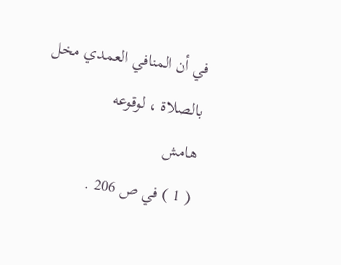في أن المنافي العمدي مخل بالصلاة ، لوقوعه
هامش
( 1 ) في ص 206 .